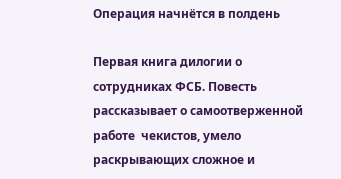Операция начнётся в полдень

Первая книга дилогии о сотрудниках ФСБ. Повесть  рассказывает о самоотверженной работе  чекистов, умело раскрывающих сложное и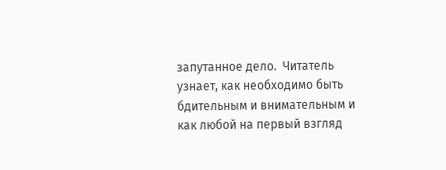запутанное дело.  Читатель узнает, как необходимо быть бдительным и внимательным и как любой на первый взгляд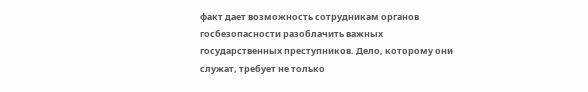факт дает возможность сотрудникам органов госбезопасности разоблачить важных государственных преступников. Дело, которому они служат, требует не только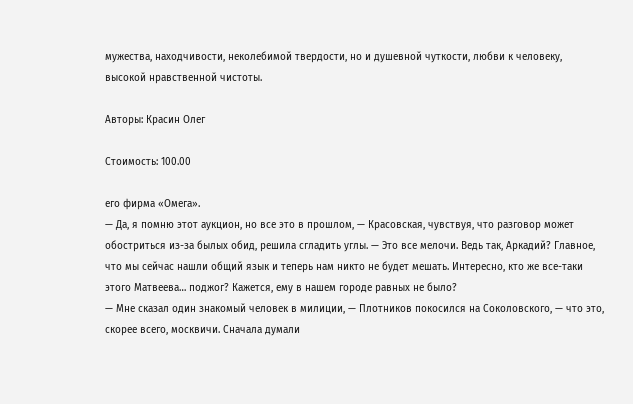мужества, находчивости, неколебимой твердости, но и душевной чуткости, любви к человеку, высокой нравственной чистоты.

Авторы: Красин Олег

Стоимость: 100.00

его фирма «Омега».
— Да, я помню этот аукцион, но все это в прошлом, — Красовская, чувствуя, что разговор может обостриться из-за былых обид, решила сгладить углы. — Это все мелочи. Ведь так, Аркадий? Главное, что мы сейчас нашли общий язык и теперь нам никто не будет мешать. Интересно, кто же все-таки этого Матвеева… поджог? Кажется, ему в нашем городе равных не было?
— Мне сказал один знакомый человек в милиции, — Плотников покосился на Соколовского, — что это, скорее всего, москвичи. Сначала думали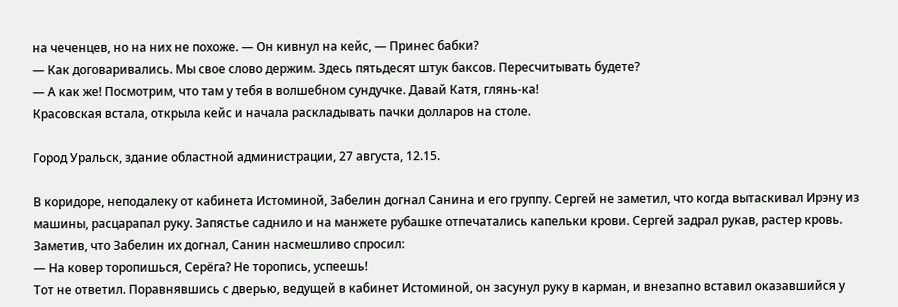на чеченцев, но на них не похоже. — Он кивнул на кейс, — Принес бабки?
— Как договаривались. Мы свое слово держим. Здесь пятьдесят штук баксов. Пересчитывать будете?
— А как же! Посмотрим, что там у тебя в волшебном сундучке. Давай Катя, глянь-ка!
Красовская встала, открыла кейс и начала раскладывать пачки долларов на столе.

Город Уральск, здание областной администрации, 27 августа, 12.15.

В коридоре, неподалеку от кабинета Истоминой, Забелин догнал Санина и его группу. Сергей не заметил, что когда вытаскивал Ирэну из машины, расцарапал руку. Запястье саднило и на манжете рубашке отпечатались капельки крови. Сергей задрал рукав, растер кровь.
Заметив, что Забелин их догнал, Санин насмешливо спросил:
— На ковер торопишься, Серёга? Не торопись, успеешь!
Тот не ответил. Поравнявшись с дверью, ведущей в кабинет Истоминой, он засунул руку в карман, и внезапно вставил оказавшийся у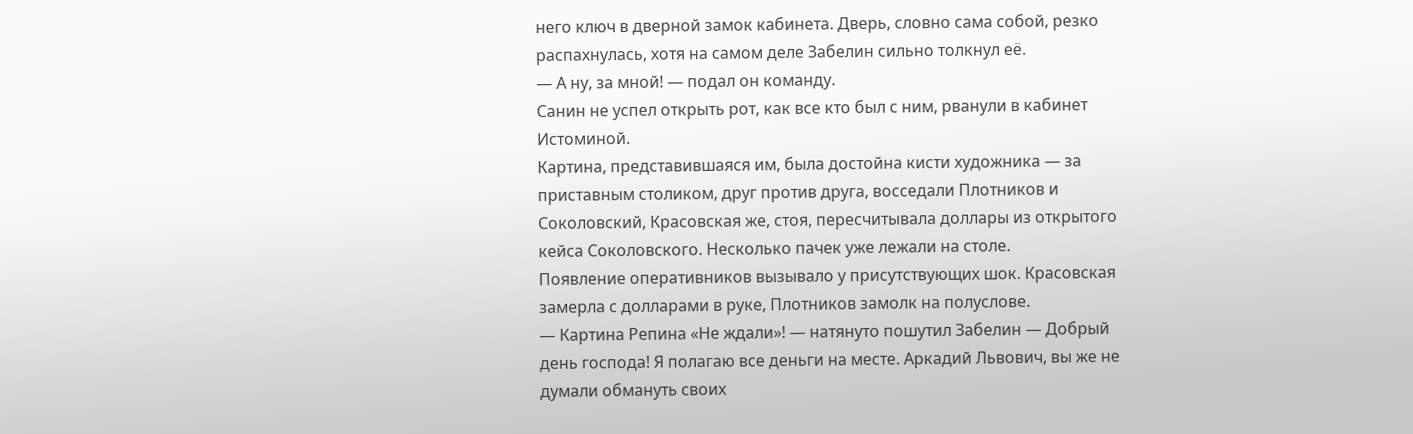него ключ в дверной замок кабинета. Дверь, словно сама собой, резко распахнулась, хотя на самом деле Забелин сильно толкнул её.
— А ну, за мной! — подал он команду.
Санин не успел открыть рот, как все кто был с ним, рванули в кабинет Истоминой.
Картина, представившаяся им, была достойна кисти художника — за приставным столиком, друг против друга, восседали Плотников и Соколовский, Красовская же, стоя, пересчитывала доллары из открытого кейса Соколовского. Несколько пачек уже лежали на столе.
Появление оперативников вызывало у присутствующих шок. Красовская замерла с долларами в руке, Плотников замолк на полуслове.
— Картина Репина «Не ждали»! — натянуто пошутил Забелин — Добрый день господа! Я полагаю все деньги на месте. Аркадий Львович, вы же не думали обмануть своих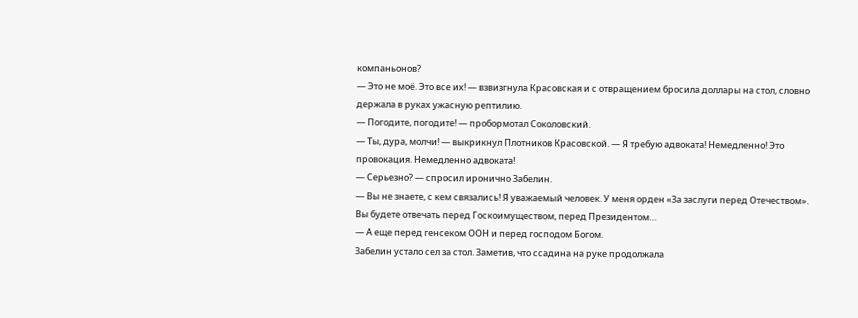компаньонов?
— Это не моё. Это все их! — взвизгнула Красовская и с отвращением бросила доллары на стол, словно держала в руках ужасную рептилию.
— Погодите, погодите! — пробормотал Соколовский.
— Ты, дура, молчи! — выкрикнул Плотников Красовской. — Я требую адвоката! Немедленно! Это провокация. Немедленно адвоката!
— Серьезно? — спросил иронично Забелин.
— Вы не знаете, с кем связались! Я уважаемый человек. У меня орден «За заслуги перед Отечеством». Вы будете отвечать перед Госкоимуществом, перед Президентом…
— А еще перед генсеком ООН и перед господом Богом.
Забелин устало сел за стол. Заметив, что ссадина на руке продолжала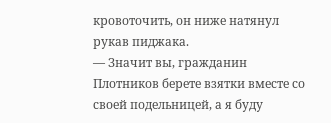кровоточить, он ниже натянул рукав пиджака.
— Значит вы, гражданин Плотников берете взятки вместе со своей подельницей, а я буду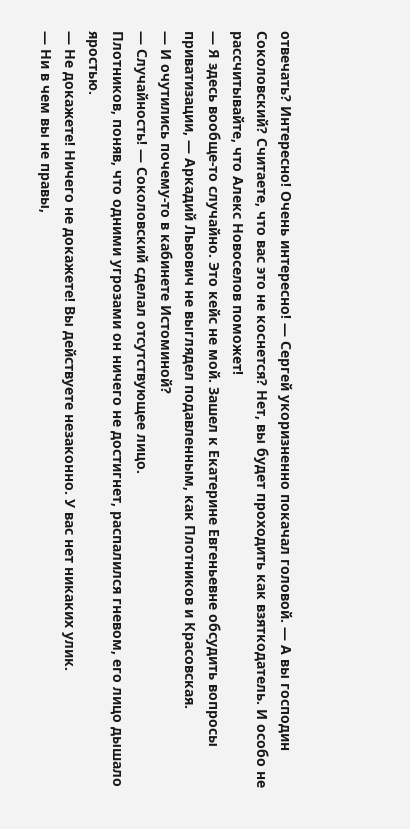отвечать? Интересно! Очень интересно! — Сергей укоризненно покачал головой. — А вы господин Соколовский? Считаете, что вас это не коснется? Нет, вы будет проходить как взяткодатель. И особо не рассчитывайте, что Алекс Новоселов поможет!
— Я здесь вообще-то случайно. Это кейс не мой. Зашел к Екатерине Евгеньевне обсудить вопросы приватизации, — Аркадий Львович не выглядел подавленным, как Плотников и Красовская.
— И очутились почему-то в кабинете Истоминой?
— Случайность! — Соколовский сделал отсутствующее лицо.
Плотников, поняв, что одними угрозами он ничего не достигнет, распалился гневом, его лицо дышало яростью.
— Не докажете! Ничего не докажете! Вы действуете незаконно. У вас нет никаких улик.
— Ни в чем вы не правы,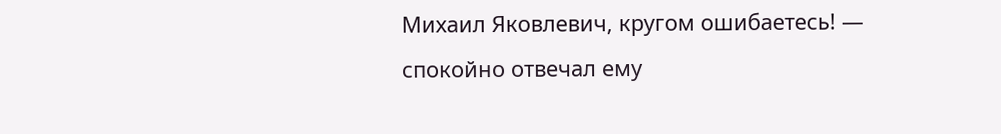Михаил Яковлевич, кругом ошибаетесь! — спокойно отвечал ему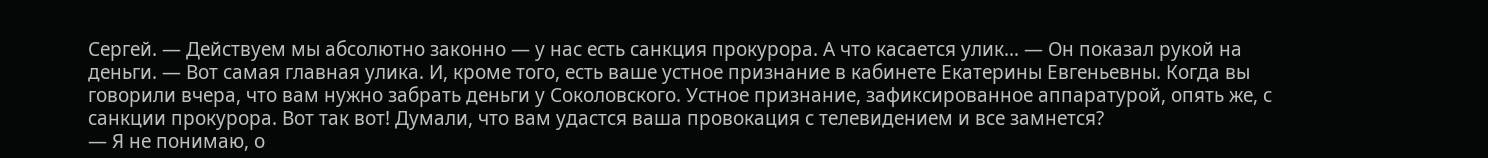Сергей. — Действуем мы абсолютно законно — у нас есть санкция прокурора. А что касается улик… — Он показал рукой на деньги. — Вот самая главная улика. И, кроме того, есть ваше устное признание в кабинете Екатерины Евгеньевны. Когда вы говорили вчера, что вам нужно забрать деньги у Соколовского. Устное признание, зафиксированное аппаратурой, опять же, с санкции прокурора. Вот так вот! Думали, что вам удастся ваша провокация с телевидением и все замнется?
— Я не понимаю, о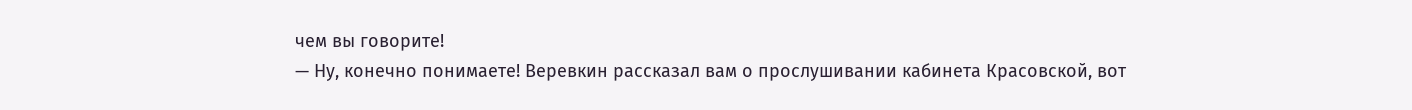чем вы говорите!
— Ну, конечно понимаете! Веревкин рассказал вам о прослушивании кабинета Красовской, вот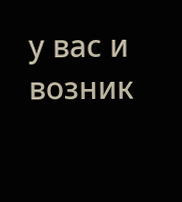у вас и возник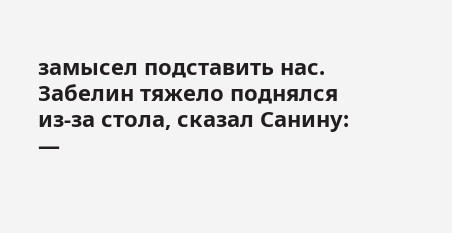замысел подставить нас.
Забелин тяжело поднялся из-за стола, сказал Санину:
—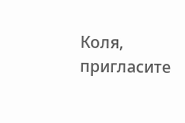Коля, пригласите